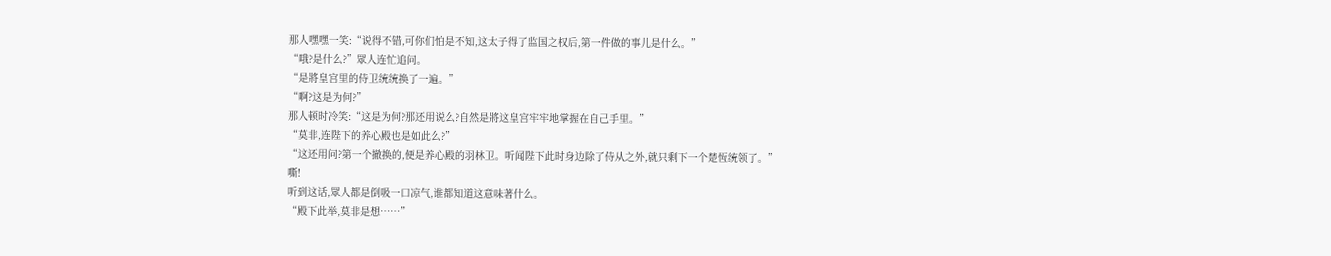那人嘿嘿一笑:“说得不错,可你们怕是不知,这太子得了监国之权后,第一件做的事儿是什么。”
“哦?是什么?”眾人连忙追问。
“是將皇宫里的侍卫统统换了一遍。”
“啊?这是为何?”
那人顿时冷笑:“这是为何?那还用说么?自然是將这皇宫牢牢地掌握在自己手里。”
“莫非,连陛下的养心殿也是如此么?”
“这还用问?第一个撤换的,便是养心殿的羽林卫。听闻陛下此时身边除了侍从之外,就只剩下一个楚恆统领了。”
嘶!
听到这话,眾人都是倒吸一口凉气,谁都知道这意味著什么。
“殿下此举,莫非是想……”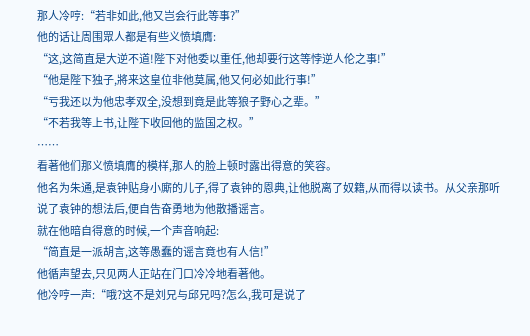那人冷哼:“若非如此,他又岂会行此等事?”
他的话让周围眾人都是有些义愤填膺:
“这,这简直是大逆不道!陛下对他委以重任,他却要行这等悖逆人伦之事!”
“他是陛下独子,將来这皇位非他莫属,他又何必如此行事!”
“亏我还以为他忠孝双全,没想到竟是此等狼子野心之辈。”
“不若我等上书,让陛下收回他的监国之权。”
……
看著他们那义愤填膺的模样,那人的脸上顿时露出得意的笑容。
他名为朱通,是袁钟贴身小廝的儿子,得了袁钟的恩典,让他脱离了奴籍,从而得以读书。从父亲那听说了袁钟的想法后,便自告奋勇地为他散播谣言。
就在他暗自得意的时候,一个声音响起:
“简直是一派胡言,这等愚蠢的谣言竟也有人信!”
他循声望去,只见两人正站在门口冷冷地看著他。
他冷哼一声:“哦?这不是刘兄与邱兄吗?怎么,我可是说了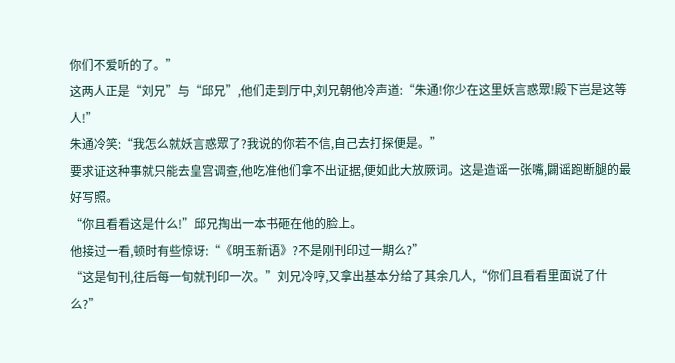你们不爱听的了。”
这两人正是“刘兄”与“邱兄”,他们走到厅中,刘兄朝他冷声道:“朱通!你少在这里妖言惑眾!殿下岂是这等人!”
朱通冷笑:“我怎么就妖言惑眾了?我说的你若不信,自己去打探便是。”
要求证这种事就只能去皇宫调查,他吃准他们拿不出证据,便如此大放厥词。这是造谣一张嘴,闢谣跑断腿的最好写照。
“你且看看这是什么!”邱兄掏出一本书砸在他的脸上。
他接过一看,顿时有些惊讶:“《明玉新语》?不是刚刊印过一期么?”
“这是旬刊,往后每一旬就刊印一次。”刘兄冷哼,又拿出基本分给了其余几人,“你们且看看里面说了什么?”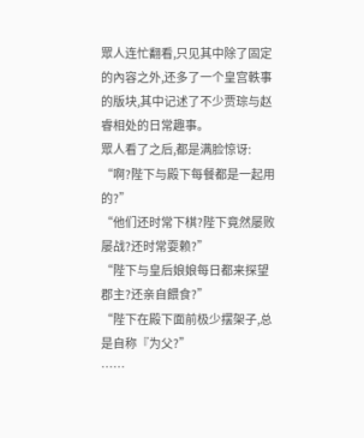眾人连忙翻看,只见其中除了固定的內容之外,还多了一个皇宫軼事的版块,其中记述了不少贾琮与赵睿相处的日常趣事。
眾人看了之后,都是满脸惊讶:
“啊?陛下与殿下每餐都是一起用的?”
“他们还时常下棋?陛下竟然屡败屡战?还时常耍赖?”
“陛下与皇后娘娘每日都来探望郡主?还亲自餵食?”
“陛下在殿下面前极少摆架子,总是自称『为父?”
……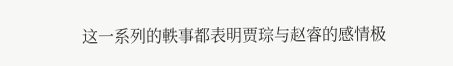这一系列的軼事都表明贾琮与赵睿的感情极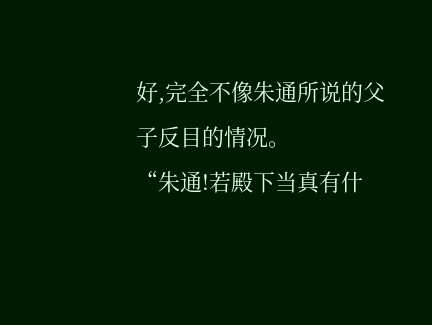好,完全不像朱通所说的父子反目的情况。
“朱通!若殿下当真有什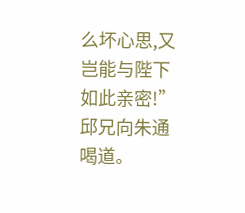么坏心思,又岂能与陛下如此亲密!”邱兄向朱通喝道。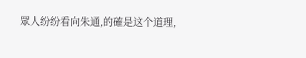眾人纷纷看向朱通,的確是这个道理,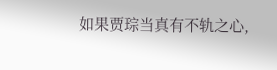如果贾琮当真有不轨之心,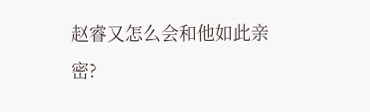赵睿又怎么会和他如此亲密?